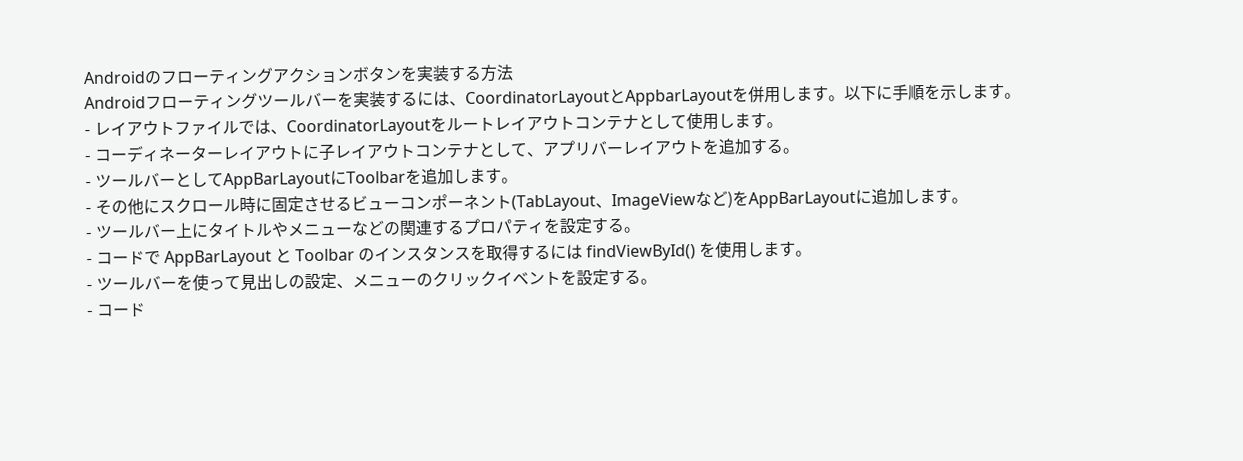Androidのフローティングアクションボタンを実装する方法
Androidフローティングツールバーを実装するには、CoordinatorLayoutとAppbarLayoutを併用します。以下に手順を示します。
- レイアウトファイルでは、CoordinatorLayoutをルートレイアウトコンテナとして使用します。
- コーディネーターレイアウトに子レイアウトコンテナとして、アプリバーレイアウトを追加する。
- ツールバーとしてAppBarLayoutにToolbarを追加します。
- その他にスクロール時に固定させるビューコンポーネント(TabLayout、ImageViewなど)をAppBarLayoutに追加します。
- ツールバー上にタイトルやメニューなどの関連するプロパティを設定する。
- コードで AppBarLayout と Toolbar のインスタンスを取得するには findViewById() を使用します。
- ツールバーを使って見出しの設定、メニューのクリックイベントを設定する。
- コード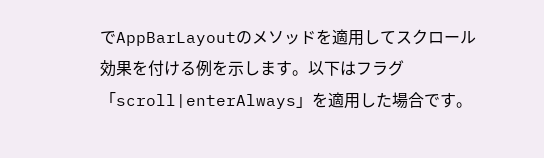でAppBarLayoutのメソッドを適用してスクロール効果を付ける例を示します。以下はフラグ「scroll|enterAlways」を適用した場合です。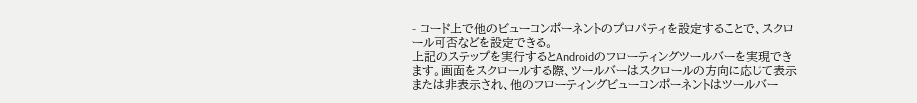- コード上で他のビューコンポーネントのプロパティを設定することで、スクロール可否などを設定できる。
上記のステップを実行するとAndroidのフローティングツールバーを実現できます。画面をスクロールする際、ツールバーはスクロールの方向に応じて表示または非表示され、他のフローティングビューコンポーネントはツールバー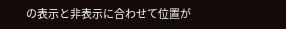の表示と非表示に合わせて位置が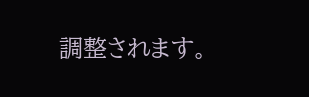調整されます。